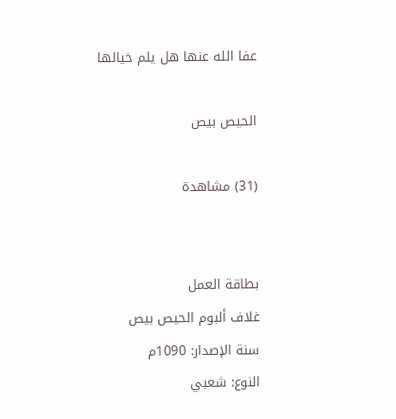عفا الله عنها هل يلم خيالها

الحيص بيص

(31) مشاهدة


بطاقة العمل
غلاف ألبوم الحيص بيص
سنة الإصدار: 1090م
النوع: شعبي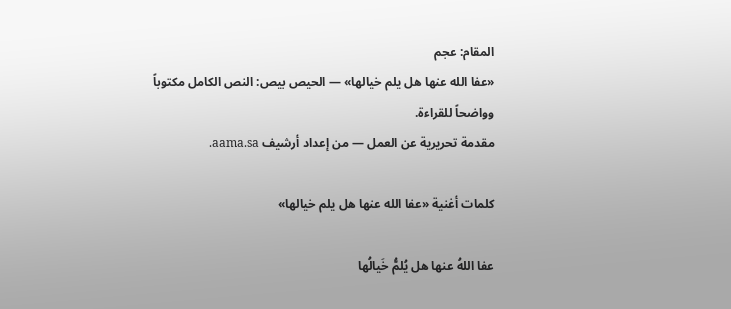المقام: عجم
«عفا الله عنها هل يلم خيالها» — الحيص بيص: النص الكامل مكتوباً وواضحاً للقراءة.
مقدمة تحريرية عن العمل — من إعداد أرشيف aama.sa.

كلمات أغنية «عفا الله عنها هل يلم خيالها»

عفا اللهُ عنها هل يُلمُّ خَيالُها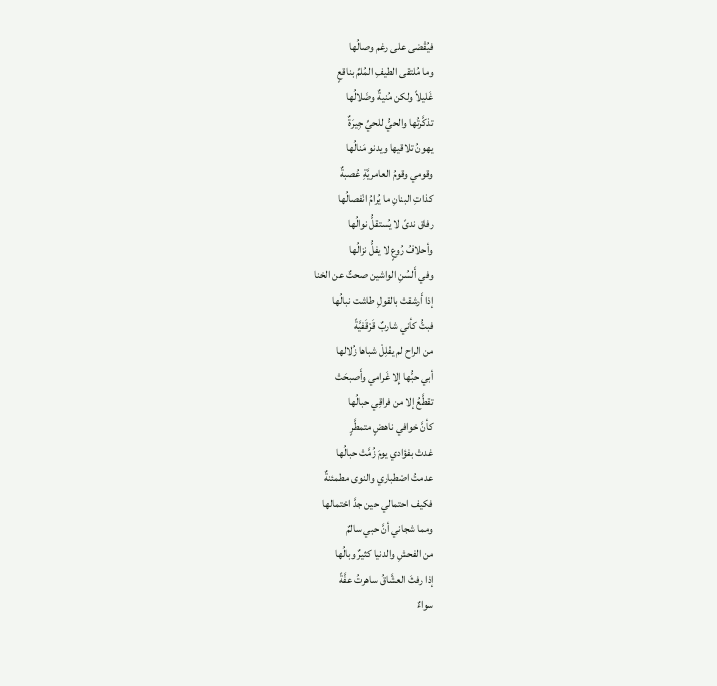فيُقْضى على رغم وصالُها
وما مُلتقى الطيفِ المُلمِّ بناقعٍ
غَليلاً ولكن مُنيةٌ وضَلالُها
تذكَّرتُها والحيُّ للحيِّ جِيرَةٌ
يهونُ تلاقيها ويدنو مَنالُها
وقومي وقومُ العامريَّةِ عُصبةٌ
كذاتِ البنانِ ما يُرامُ انْفصالُها
رفاق ندىً لا يُستقلُّ نوالُها
وأحلافُ رُوعٍ لا يفلُّ نزالُها
وفي أَلسُنِ الواشين صحتٌ عن الخنا
إذا أَرشقتْ بالقولِ طاشت نبالُها
فبتُّ كأني شاربٌ قَرْقَفيَّةً
من الراح لم يفْلِلْ شباها زُلالها
أبي حبُّها إِلا غَرامي وأَصبحَتْ
تقطَّعُ إلا من فراقِي حبالُها
كأنَّ خوافي ناهضٍ متمطَّرٍ
غدتْ بفؤادي يومَ زُمَّتْ حبالُها
عدمتُ اصْطباري والنوى مطمئنةٌ
فكيف احتمالي حين جدَّ احْتمالها
ومما شجاني أنَّ حبي سالمٌ
من الفحشِ والدنيا كثيرٌ وبالُها
إذا رفثَ العشَّاقُ ساهرتُ عفَّةً
سواءٌ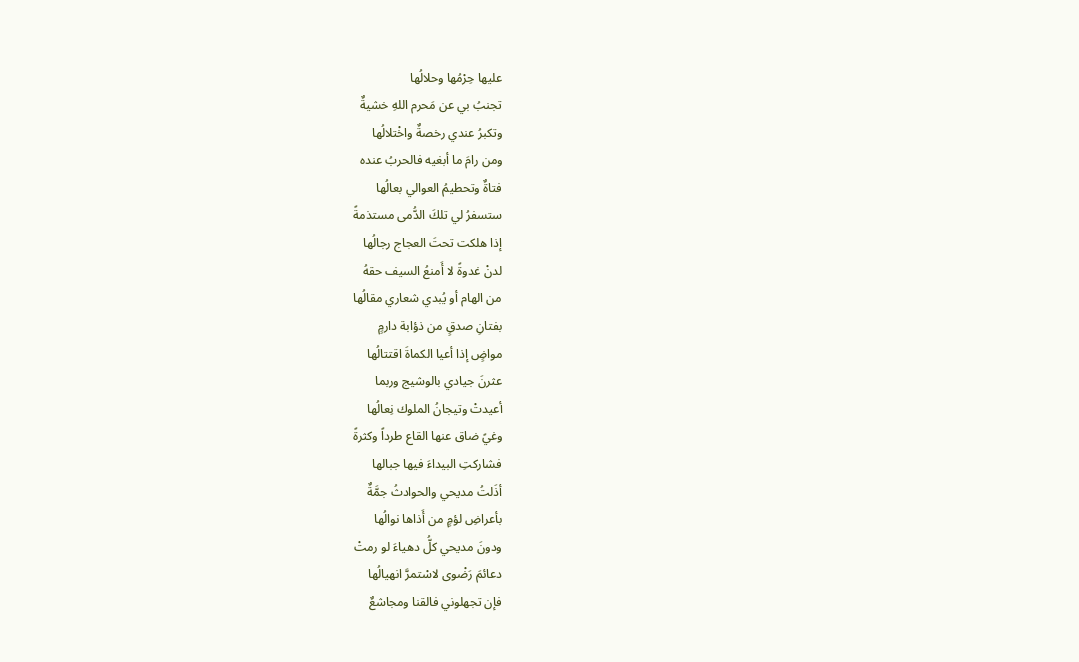عليها حِرْمُها وحلالُها
تجنبُ بي عن مَحرم اللهِ خشيةٌ
وتكبرُ عندي رخصةٌ واخْتلالُها
ومن رامَ ما أبغيه فالحربُ عنده
فتاةٌ وتحطيمُ العوالي بعالُها
ستسفرُ لي تلكَ الدُّمى مستذمةً
إذا هلكت تحتَ العجاج رجالُها
لدنْ غدوةً لا أَمنعُ السيف حقهُ
من الهام أو يُبدي شعاري مقالُها
بفتانِ صدقٍ من ذؤابة دارمٍ
مواضٍ إذا أعيا الكماةَ اقتتالُها
عثرنَ جيادي بالوشيج وربما
أعيدتْ وتيجانُ الملوك نِعالُها
وغيً ضاق عنها القاع طرداً وكثرةً
فشاركتِ البيداءَ فيها جبالها
أذَلتُ مديحي والحوادثُ جمَّةٌ
بأعراضِ لؤمٍ من أَذاها نوالُها
ودونَ مديحي كلُّ دهياءَ لو رمتْ
دعائمَ رَضْوى لاسْتمرَّ انهيالُها
فإن تجهلوني فالقنا ومجاشعٌ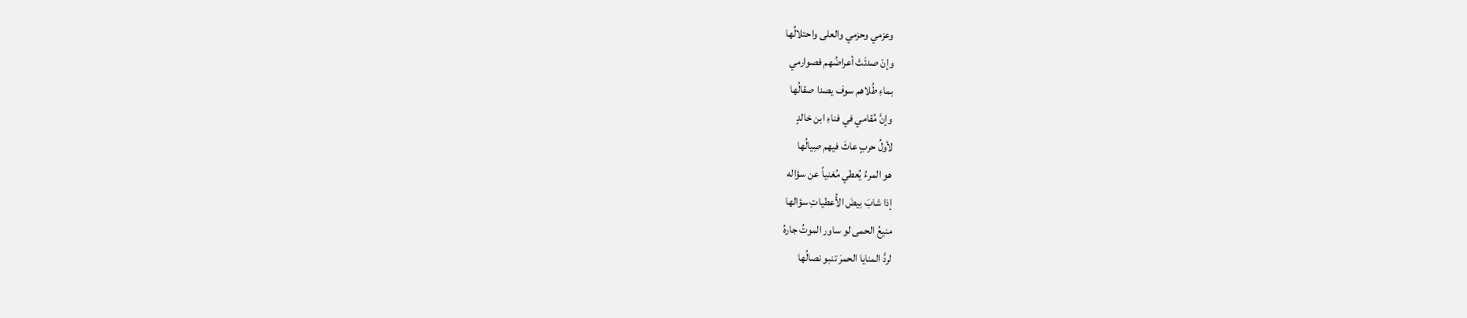وعزمي وحزمي والعلى واحتلالُها
وإنْ صدئَتْ أعراضُهم فصوارمي
بماءِ طُلاهم سوف يصدا صقالُها
وإنَّ مُقامي في فناءِ ابن خالدٍ
لأولُ حربٍ عاثَ فيهم صِيالُها
هو المرءُ يُعطي مُغنياً عن سؤاله
إذا شابَ بيضَ الأُعطياتِ سؤالها
منيعُ الحمى لو ساور الموتُ جارهُ
لردَّ المنايا الحمرَ تنبو نصالُها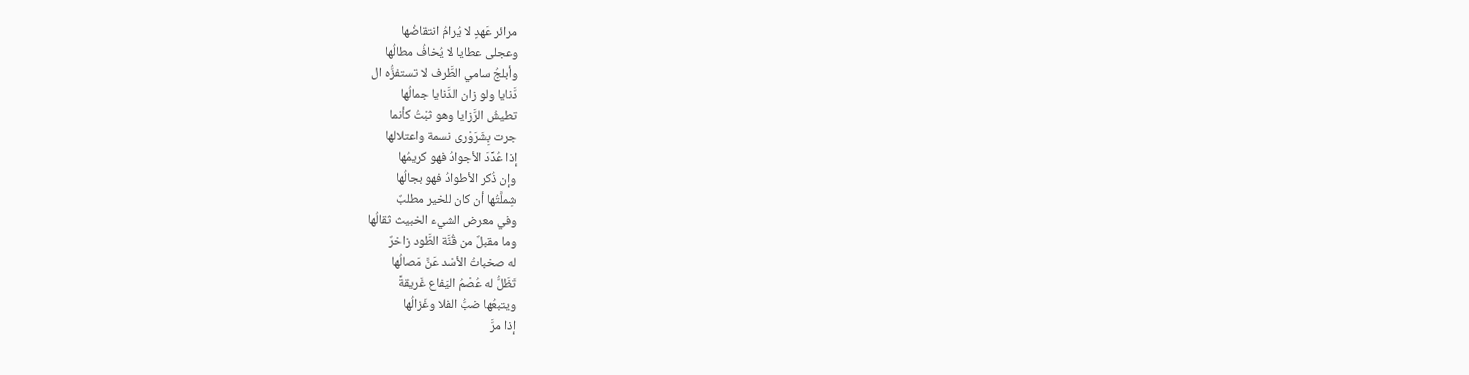مرائر عَهدٍ لا يُرامُ انتقاضُها
وعجلى عطايا لا يُخافُ مطالُها
وأبلجُ سامي الطَّرف لا تستفزُّه ال
دَّنايا ولو زان الدَّنايا جمالُها
تطيشُ الرَّزايا وهو ثبْتُ كأنما
جرت بِشَرَوْرى نسمة واعتلالها
إذا عُدِّدَ الأجوادُ فهو كريمُها
وإن ذُكر الأطوادُ فهو بجالُها
شِملَّتُها أن كان للخير مطلبٌ
وفي معرض الشيء الخبيث ثقالُها
وما مقبلٌ من قُنَّة الطَّود زاخرٌ
له صخباتُ الأسْد عَنَّ مَصالُها
تَظَلُّ له عُصْمُ اليَفاع غَريقةً
ويتبعُها ضبُّ الفلا وغَزالُها
إذا مرَّ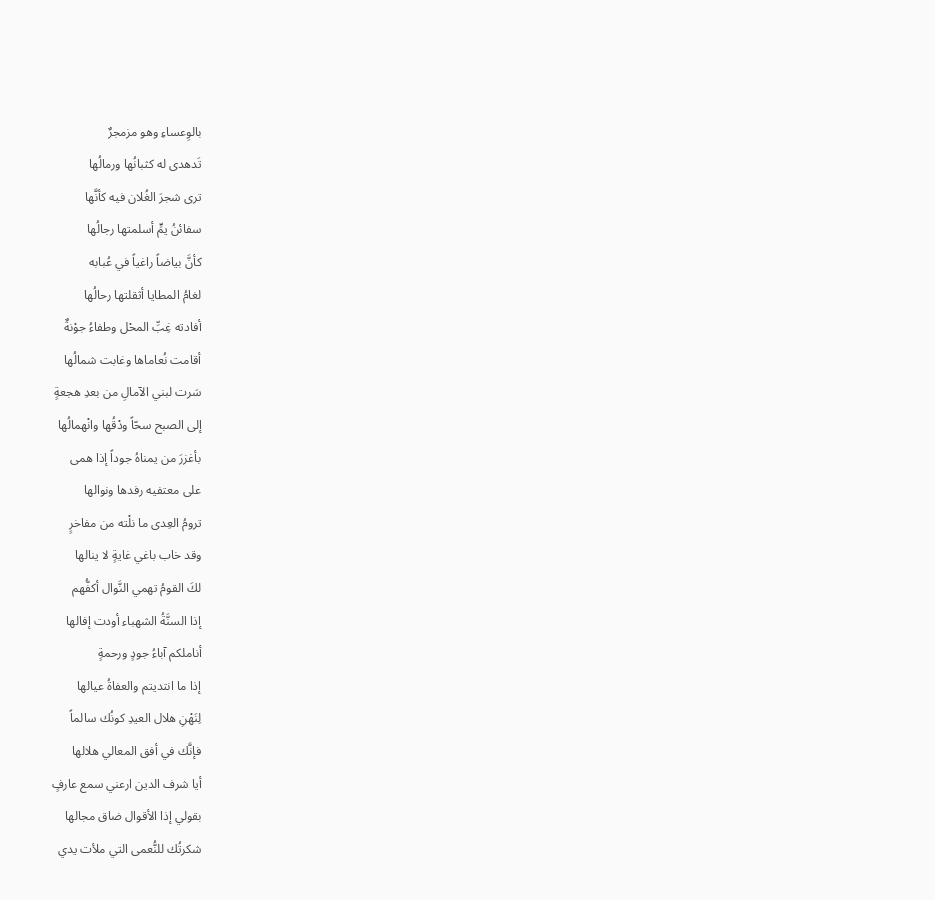بالوِعساءِ وهو مزمجرٌ
تَدهدى له كثبانُها ورمالُها
ترى شجرَ الغُلان فيه كأنَّها
سفائنُ يمٍّ أسلمتها رجالُها
كأنَّ بياضاً راغياً في عُبابه
لغامُ المطايا أثقلتها رحالُها
أفادته غِبِّ المحْل وطفاءُ جوْنةٌ
أقامت نُعاماها وغابت شمالُها
سَرت لبني الآمالِ من بعدِ هجعةٍ
إلى الصبح سحّاً ودْقُها وانْهمالُها
بأغزرَ من يمناهُ جوداً إذا همى
على معتفيه رفدها ونوالها
ترومُ العِدى ما نلْته من مفاخرٍ
وقد خاب باغي غايةٍ لا ينالها
لكَ القومُ تهمي النَّوال أكفُّهم
إذا السنَّةُ الشهباء أودت إفالها
أناملكم آباءُ جودٍ ورحمةٍ
إذا ما انتديتم والعفاةُ عيالها
لِنَهْنِ هلال العيدِ كونُك سالماً
فإنَّك في أفق المعالي هلالها
أيا شرف الدين ارعني سمع عارفٍ
بقولي إذا الأقوال ضاق مجالها
شكرتُك للنُّعمى التي ملأت يدي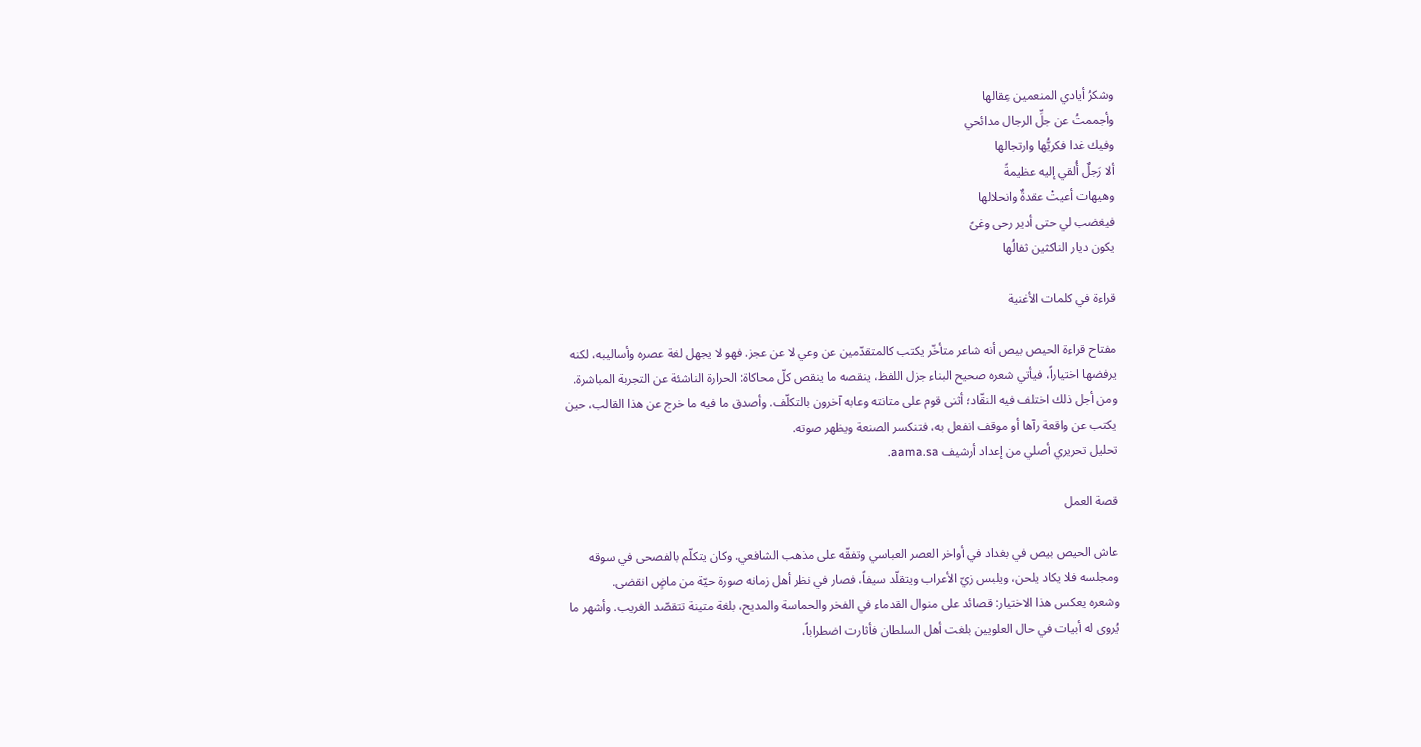وشكرُ أيادي المنعمين عِقالها
وأجممتُ عن جلِّ الرجال مدائحي
وفيك غدا فكريُّها وارتجالها
ألا رَجلٌ أُلقي إليه عظيمةً
وهيهات أعيتْ عقدةٌ وانحلالها
فيغضب لي حتى أدير رحى وغىً
يكون ديار الناكثين ثفالُها

قراءة في كلمات الأغنية

مفتاح قراءة الحيص بيص أنه شاعر متأخّر يكتب كالمتقدّمين عن وعي لا عن عجز. فهو لا يجهل لغة عصره وأساليبه، لكنه يرفضها اختياراً، فيأتي شعره صحيح البناء جزل اللفظ، ينقصه ما ينقص كلّ محاكاة: الحرارة الناشئة عن التجربة المباشرة.
ومن أجل ذلك اختلف فيه النقّاد؛ أثنى قوم على متانته وعابه آخرون بالتكلّف. وأصدق ما فيه ما خرج عن هذا القالب، حين يكتب عن واقعة رآها أو موقف انفعل به، فتنكسر الصنعة ويظهر صوته.
تحليل تحريري أصلي من إعداد أرشيف aama.sa.

قصة العمل

عاش الحيص بيص في بغداد في أواخر العصر العباسي وتفقّه على مذهب الشافعي. وكان يتكلّم بالفصحى في سوقه ومجلسه فلا يكاد يلحن، ويلبس زيّ الأعراب ويتقلّد سيفاً، فصار في نظر أهل زمانه صورة حيّة من ماضٍ انقضى.
وشعره يعكس هذا الاختيار: قصائد على منوال القدماء في الفخر والحماسة والمديح، بلغة متينة تتقصّد الغريب. وأشهر ما يُروى له أبيات في حال العلويين بلغت أهل السلطان فأثارت اضطراباً،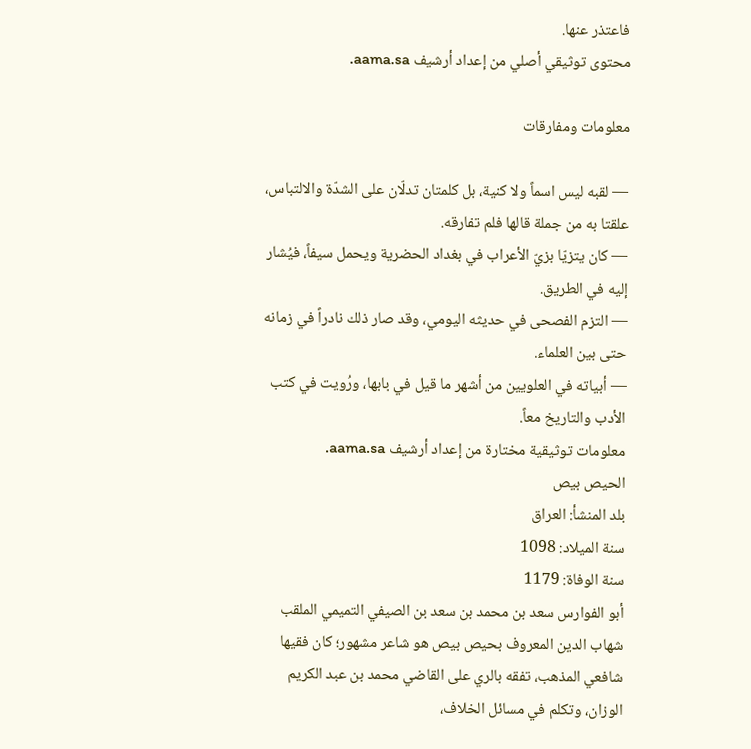فاعتذر عنها.
محتوى توثيقي أصلي من إعداد أرشيف aama.sa.

معلومات ومفارقات

— لقبه ليس اسماً ولا كنية، بل كلمتان تدلّان على الشدّة والالتباس، علقتا به من جملة قالها فلم تفارقه.
— كان يتزيّا بزيّ الأعراب في بغداد الحضرية ويحمل سيفاً، فيُشار إليه في الطريق.
— التزم الفصحى في حديثه اليومي، وقد صار ذلك نادراً في زمانه حتى بين العلماء.
— أبياته في العلويين من أشهر ما قيل في بابها، ورُويت في كتب الأدب والتاريخ معاً.
معلومات توثيقية مختارة من إعداد أرشيف aama.sa.
الحيص بيص
بلد المنشأ: العراق
سنة الميلاد: 1098
سنة الوفاة: 1179
أبو الفوارس سعد بن محمد بن سعد بن الصيفي التميمي الملقب شهاب الدين المعروف بحيص بيص هو شاعر مشهور؛ كان فقيها شافعي المذهب، تفقه بالري على القاضي محمد بن عبد الكريم الوزان، وتكلم في مسائل الخلاف،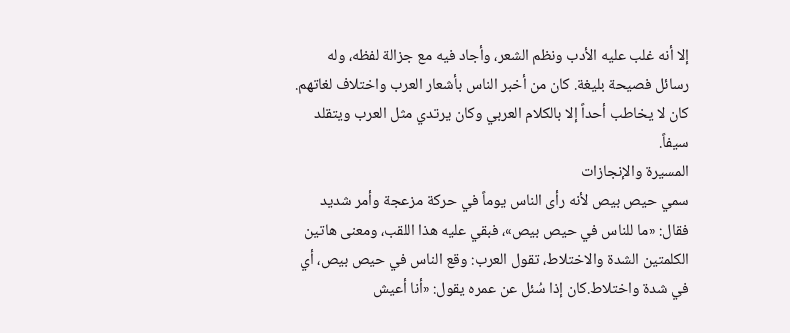إلا أنه غلب عليه الأدب ونظم الشعر، وأجاد فيه مع جزالة لفظه، وله رسائل فصيحة بليغة. كان من أخبر الناس بأشعار العرب واختلاف لغاتهم. كان لا يخاطب أحداً إلا بالكلام العربي وكان يرتدي مثل العرب ويتقلد سيفاً.
المسيرة والإنجازات
سمي حيص بيص لأنه رأى الناس يوماً في حركة مزعجة وأمر شديد فقال: «ما للناس في حيص بيص»، فبقي عليه هذا اللقب، ومعنى هاتين الكلمتين الشدة والاختلاط، تقول العرب: وقع الناس في حيص بيص، أي في شدة واختلاط.كان إذا سُئل عن عمره يقول: «أنا أعيش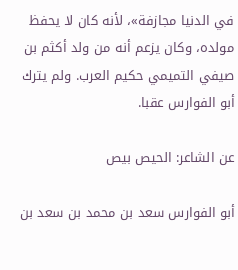في الدنيا مجازفة»، لأنه كان لا يحفظ مولده، وكان يزعم أنه من ولد أكثم بن صيفي التميمي حكيم العرب. ولم يترك أبو الفوارس عقبا.

عن الشاعر: الحيص بيص

أبو الفوارس سعد بن محمد بن سعد بن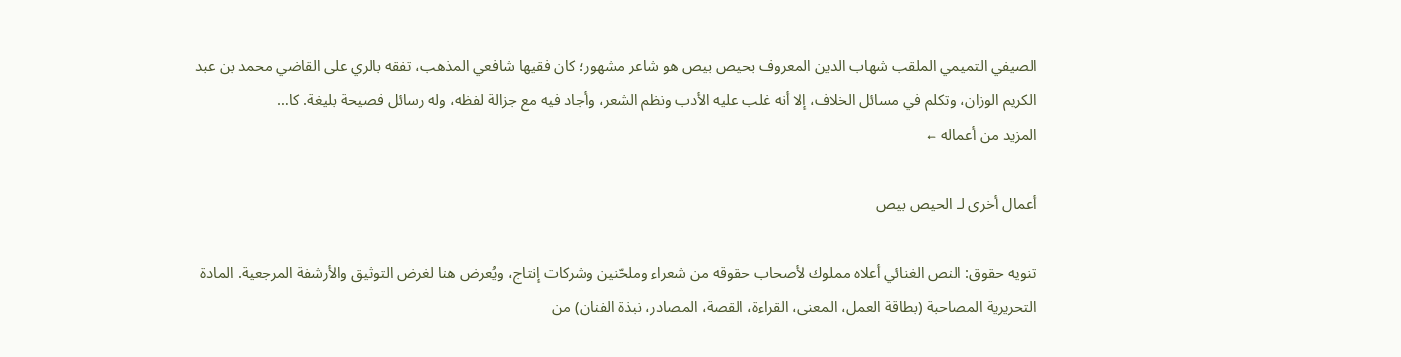الصيفي التميمي الملقب شهاب الدين المعروف بحيص بيص هو شاعر مشهور؛ كان فقيها شافعي المذهب، تفقه بالري على القاضي محمد بن عبد الكريم الوزان، وتكلم في مسائل الخلاف، إلا أنه غلب عليه الأدب ونظم الشعر، وأجاد فيه مع جزالة لفظه، وله رسائل فصيحة بليغة. كا…
المزيد من أعماله ←

أعمال أخرى لـ الحيص بيص

تنويه حقوق: النص الغنائي أعلاه مملوك لأصحاب حقوقه من شعراء وملحّنين وشركات إنتاج، ويُعرض هنا لغرض التوثيق والأرشفة المرجعية. المادة التحريرية المصاحبة (بطاقة العمل، المعنى، القراءة، القصة، المصادر، نبذة الفنان) من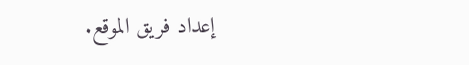إعداد فريق الموقع.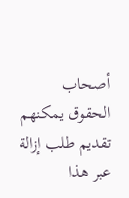أصحاب الحقوق يمكنهم تقديم طلب إزالة عبر هذا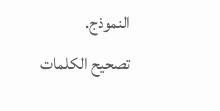النموذج.
تصحيح الكلمات